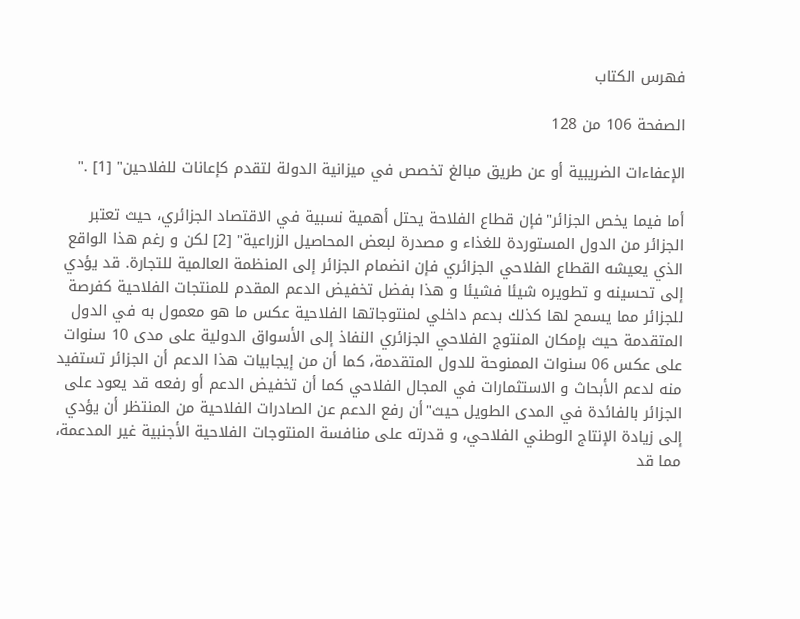فهرس الكتاب

الصفحة 106 من 128

الإعفاءات الضريبية أو عن طريق مبالغ تخصص في ميزانية الدولة لتقدم كإعانات للفلاحين" [1] ."

أما فيما يخص الجزائر"فإن قطاع الفلاحة يحتل أهمية نسبية في الاقتصاد الجزائري، حيث تعتبر الجزائر من الدول المستوردة للغذاء و مصدرة لبعض المحاصيل الزراعية" [2] لكن و رغم هذا الواقع الذي يعيشه القطاع الفلاحي الجزائري فإن انضمام الجزائر إلى المنظمة العالمية للتجارة. قد يؤدي إلى تحسينه و تطويره شيئا فشيئا و هذا بفضل تخفيض الدعم المقدم للمنتجات الفلاحية كفرصة للجزائر مما يسمح لها كذلك بدعم داخلي لمنتوجاتها الفلاحية عكس ما هو معمول به في الدول المتقدمة حيث بإمكان المنتوج الفلاحي الجزائري النفاذ إلى الأسواق الدولية على مدى 10 سنوات على عكس 06 سنوات الممنوحة للدول المتقدمة، كما أن من إيجابيات هذا الدعم أن الجزائر تستفيد منه لدعم الأبحاث و الاستثمارات في المجال الفلاحي كما أن تخفيض الدعم أو رفعه قد يعود على الجزائر بالفائدة في المدى الطويل حيث"أن رفع الدعم عن الصادرات الفلاحية من المنتظر أن يؤدي إلى زيادة الإنتاج الوطني الفلاحي، و قدرته على منافسة المنتوجات الفلاحية الأجنبية غير المدعمة، مما قد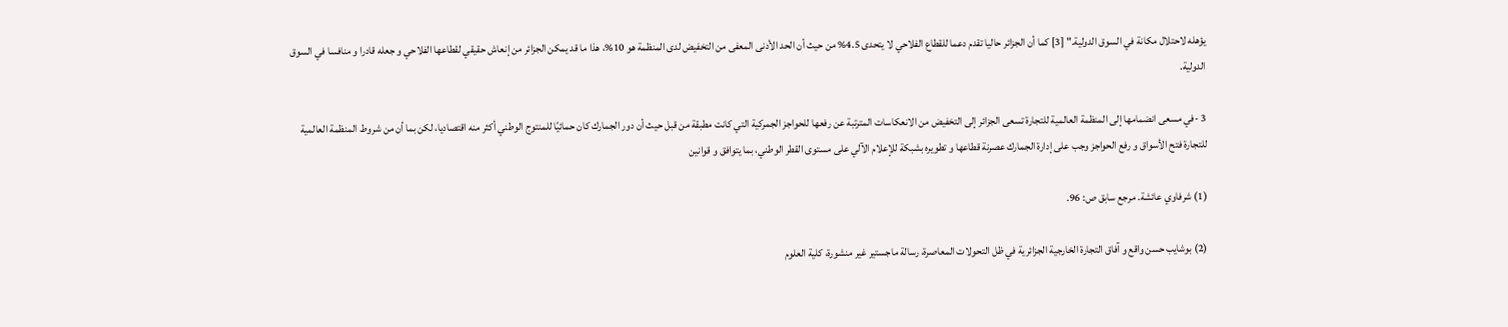يؤهله لاحتلال مكانة في السوق الدولية." [3] كما أن الجزائر حاليا تقدم دعما للقطاع الفلاحي لا يتحدى 4.5% من حيث أن الحد الأدنى المعفى من التخفيض لدى المنظمة هو 10%، هذا ما قد يمكن الجزائر من إنعاش حقيقي لقطاعها الفلاحي و جعله قادرا و منافسا في السوق الدولية.

3 -في مسعى انضمامها إلى المنظمة العالمية للتجارة تسعى الجزائر إلى التخفيض من الانعكاسات المترتبة عن رفعها للحواجز الجمركية التي كانت مطبقة من قبل حيث أن دور الجمارك كان حمائيًا للمنتوج الوطني أكثر منه اقتصاديا، لكن بما أن من شروط المنظمة العالمية للتجارة فتح الأسواق و رفع الحواجز وجب على إدارة الجمارك عصرنة قطاعها و تطويره بشبكة للإعلام الآلي على مستوى القطر الوطني، بما يتوافق و قوانين

(1) شرفاوي عائشة. مرجع سابق ص: 96.

(2) بوشايب حسن واقع و آفاق التجارة الخارجية الجزائرية في ظل التحولات المعاصرة، رسالة ماجستير غير منشورة، كلية العلوم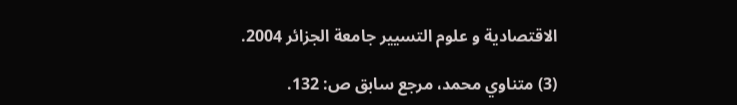الاقتصادية و علوم التسيير جامعة الجزائر 2004.

(3) متناوي محمد، مرجع سابق ص: 132.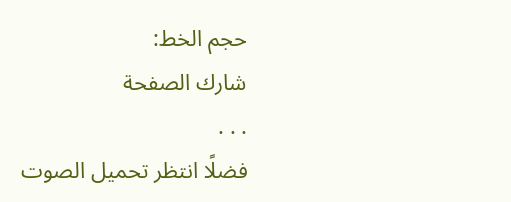حجم الخط:
شارك الصفحة
. . .
فضلًا انتظر تحميل الصوت